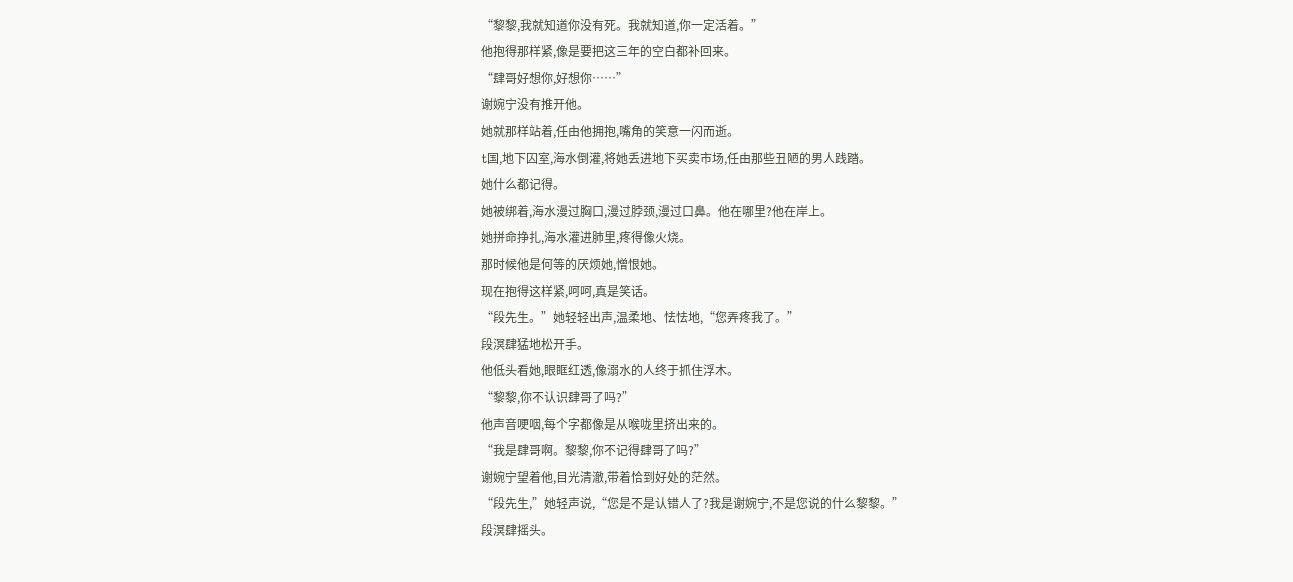“黎黎,我就知道你没有死。我就知道,你一定活着。”
他抱得那样紧,像是要把这三年的空白都补回来。
“肆哥好想你,好想你……”
谢婉宁没有推开他。
她就那样站着,任由他拥抱,嘴角的笑意一闪而逝。
t国,地下囚室,海水倒灌,将她丢进地下买卖市场,任由那些丑陋的男人践踏。
她什么都记得。
她被绑着,海水漫过胸口,漫过脖颈,漫过口鼻。他在哪里?他在岸上。
她拼命挣扎,海水灌进肺里,疼得像火烧。
那时候他是何等的厌烦她,憎恨她。
现在抱得这样紧,呵呵,真是笑话。
“段先生。”她轻轻出声,温柔地、怯怯地,“您弄疼我了。”
段溟肆猛地松开手。
他低头看她,眼眶红透,像溺水的人终于抓住浮木。
“黎黎,你不认识肆哥了吗?”
他声音哽咽,每个字都像是从喉咙里挤出来的。
“我是肆哥啊。黎黎,你不记得肆哥了吗?”
谢婉宁望着他,目光清澈,带着恰到好处的茫然。
“段先生,”她轻声说,“您是不是认错人了?我是谢婉宁,不是您说的什么黎黎。”
段溟肆摇头。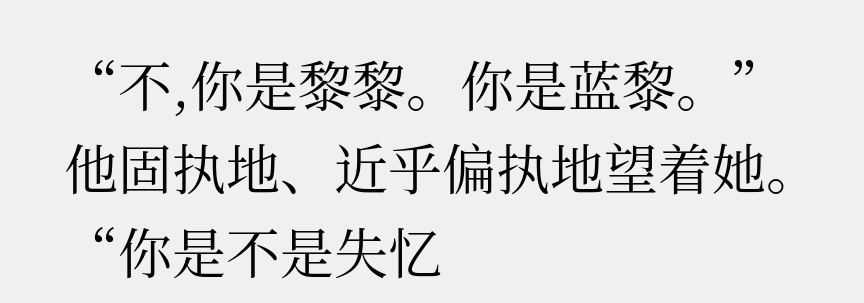“不,你是黎黎。你是蓝黎。”
他固执地、近乎偏执地望着她。
“你是不是失忆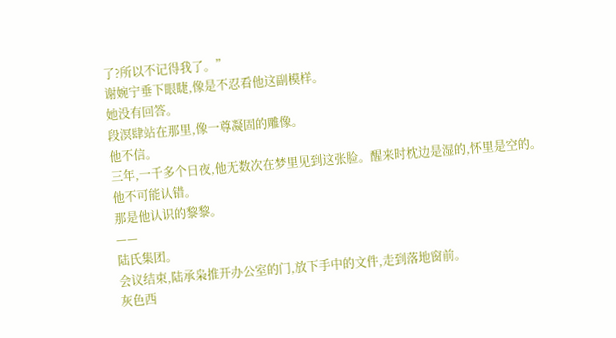了?所以不记得我了。”
谢婉宁垂下眼睫,像是不忍看他这副模样。
她没有回答。
段溟肆站在那里,像一尊凝固的雕像。
他不信。
三年,一千多个日夜,他无数次在梦里见到这张脸。醒来时枕边是湿的,怀里是空的。
他不可能认错。
那是他认识的黎黎。
——
陆氏集团。
会议结束,陆承枭推开办公室的门,放下手中的文件,走到落地窗前。
灰色西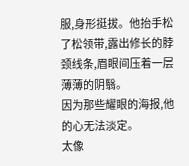服,身形挺拔。他抬手松了松领带,露出修长的脖颈线条,眉眼间压着一层薄薄的阴翳。
因为那些耀眼的海报,他的心无法淡定。
太像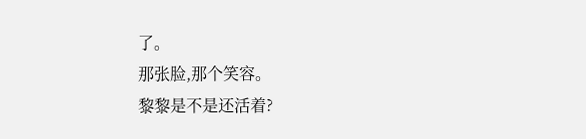了。
那张脸,那个笑容。
黎黎是不是还活着?